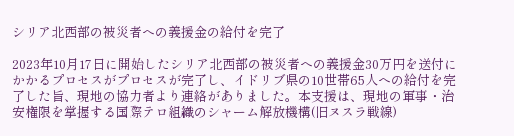シリア北西部の被災者への義援金の給付を完了

2023年10月17日に開始したシリア北西部の被災者への義援金30万円を送付にかかるプロセスがプロセスが完了し、イドリブ県の10世帯65人への給付を完了した旨、現地の協力者より連絡がありました。本支援は、現地の軍事・治安権限を掌握する国際テロ組織のシャーム解放機構(旧ヌスラ戦線)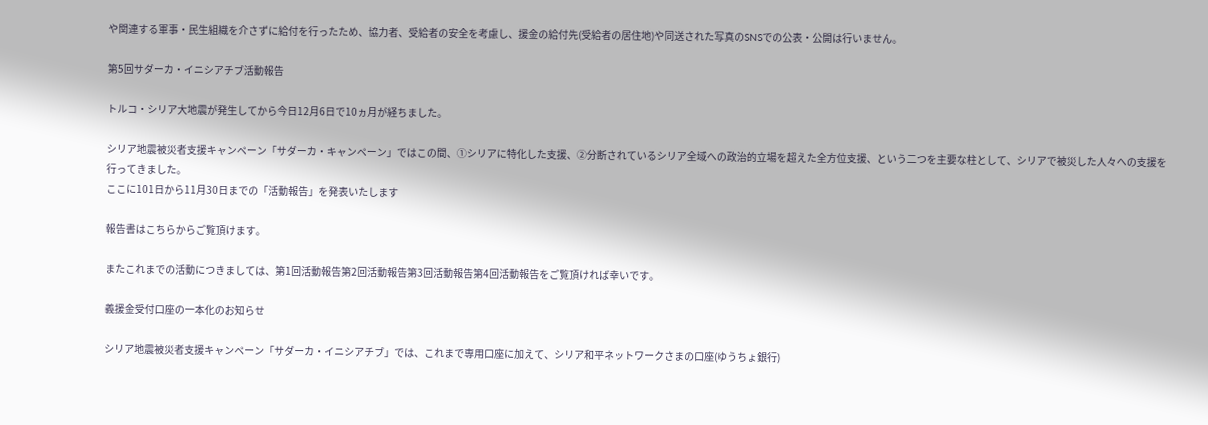や関連する軍事・民生組織を介さずに給付を行ったため、協力者、受給者の安全を考慮し、援金の給付先(受給者の居住地)や同送された写真のSNSでの公表・公開は行いません。

第5回サダーカ・イニシアチブ活動報告

トルコ・シリア大地震が発生してから今日12月6日で10ヵ月が経ちました。

シリア地震被災者支援キャンペーン「サダーカ・キャンペーン」ではこの間、①シリアに特化した支援、②分断されているシリア全域への政治的立場を超えた全方位支援、という二つを主要な柱として、シリアで被災した人々への支援を行ってきました。
ここに101日から11月30日までの「活動報告」を発表いたします

報告書はこちらからご覧頂けます。

またこれまでの活動につきましては、第1回活動報告第2回活動報告第3回活動報告第4回活動報告をご覧頂ければ幸いです。

義援金受付口座の一本化のお知らせ

シリア地震被災者支援キャンペーン「サダーカ・イニシアチブ」では、これまで専用口座に加えて、シリア和平ネットワークさまの口座(ゆうちょ銀行)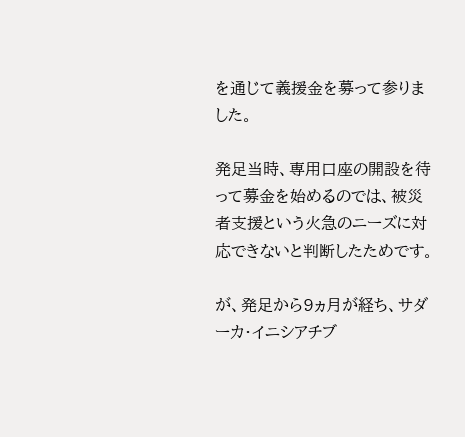を通じて義援金を募って参りました。

発足当時、専用口座の開設を待って募金を始めるのでは、被災者支援という火急のニーズに対応できないと判断したためです。

が、発足から9ヵ月が経ち、サダーカ・イニシアチブ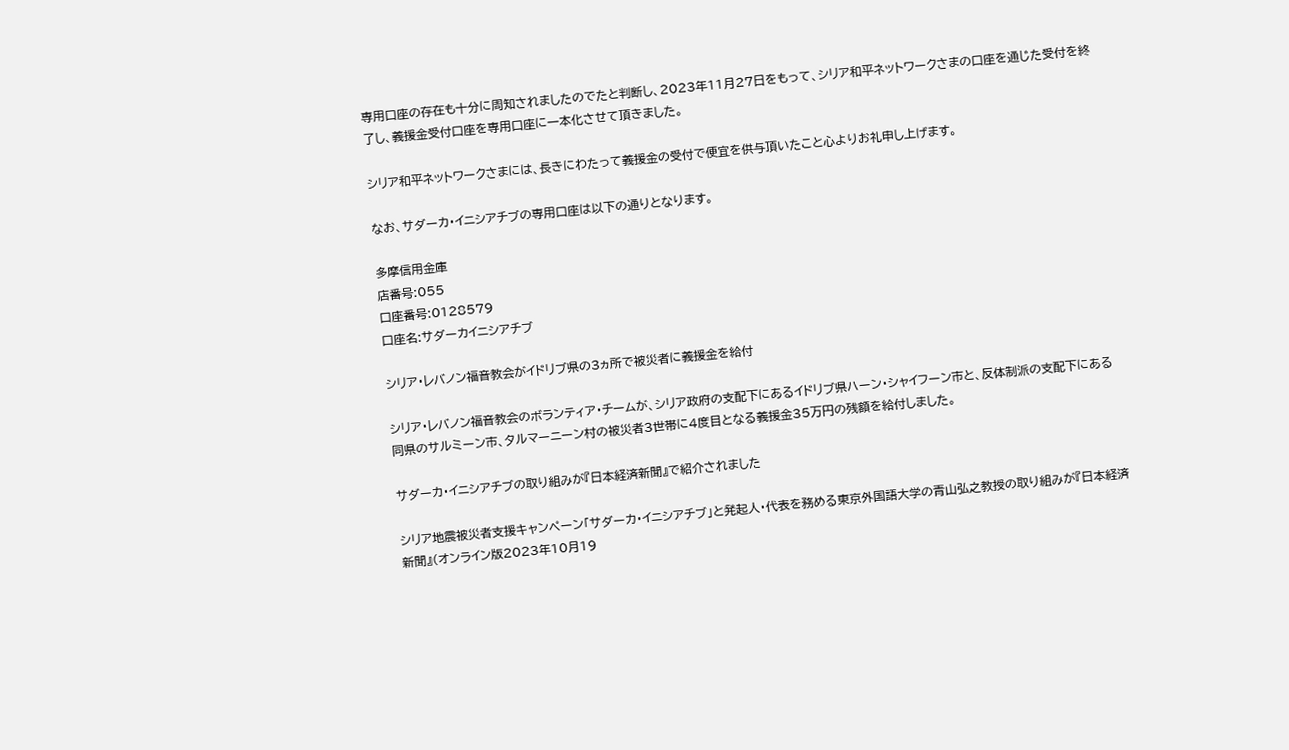専用口座の存在も十分に周知されましたのでたと判断し、2023年11月27日をもって、シリア和平ネットワークさまの口座を通じた受付を終了し、義援金受付口座を専用口座に一本化させて頂きました。

シリア和平ネットワークさまには、長きにわたって義援金の受付で便宜を供与頂いたこと心よりお礼申し上げます。

なお、サダーカ・イニシアチブの専用口座は以下の通りとなります。

多摩信用金庫
店番号:055
口座番号:0128579
口座名:サダーカイニシアチブ

シリア・レバノン福音教会がイドリブ県の3ヵ所で被災者に義援金を給付

シリア・レバノン福音教会のボランティア・チームが、シリア政府の支配下にあるイドリブ県ハーン・シャイフーン市と、反体制派の支配下にある同県のサルミーン市、タルマーニーン村の被災者3世帯に4度目となる義援金35万円の残額を給付しました。

サダーカ・イニシアチブの取り組みが『日本経済新聞』で紹介されました

シリア地震被災者支援キャンペーン「サダーカ・イニシアチブ」と発起人・代表を務める東京外国語大学の青山弘之教授の取り組みが『日本経済新聞』(オンライン版2023年10月19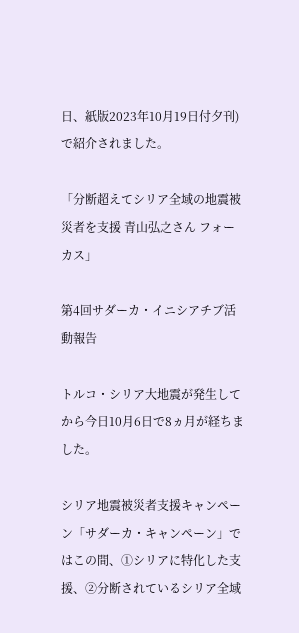日、紙版2023年10月19日付夕刊) で紹介されました。

「分断超えてシリア全域の地震被災者を支援 青山弘之さん フォーカス」

第4回サダーカ・イニシアチブ活動報告

トルコ・シリア大地震が発生してから今日10月6日で8ヵ月が経ちました。

シリア地震被災者支援キャンペーン「サダーカ・キャンペーン」ではこの間、①シリアに特化した支援、②分断されているシリア全域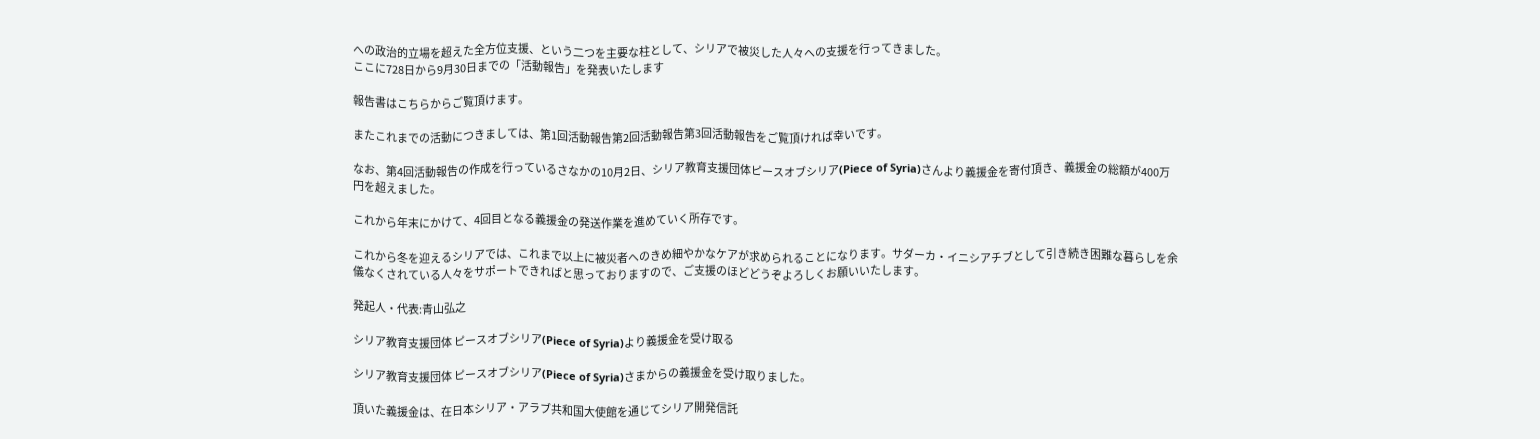への政治的立場を超えた全方位支援、という二つを主要な柱として、シリアで被災した人々への支援を行ってきました。
ここに728日から9月30日までの「活動報告」を発表いたします

報告書はこちらからご覧頂けます。

またこれまでの活動につきましては、第1回活動報告第2回活動報告第3回活動報告をご覧頂ければ幸いです。

なお、第4回活動報告の作成を行っているさなかの10月2日、シリア教育支援団体ピースオブシリア(Piece of Syria)さんより義援金を寄付頂き、義援金の総額が400万円を超えました。

これから年末にかけて、4回目となる義援金の発送作業を進めていく所存です。

これから冬を迎えるシリアでは、これまで以上に被災者へのきめ細やかなケアが求められることになります。サダーカ・イニシアチブとして引き続き困難な暮らしを余儀なくされている人々をサポートできればと思っておりますので、ご支援のほどどうぞよろしくお願いいたします。

発起人・代表:青山弘之

シリア教育支援団体 ピースオブシリア(Piece of Syria)より義援金を受け取る

シリア教育支援団体 ピースオブシリア(Piece of Syria)さまからの義援金を受け取りました。

頂いた義援金は、在日本シリア・アラブ共和国大使館を通じてシリア開発信託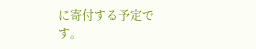に寄付する予定です。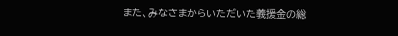また、みなさまからいただいた義援金の総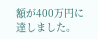額が400万円に達しました。